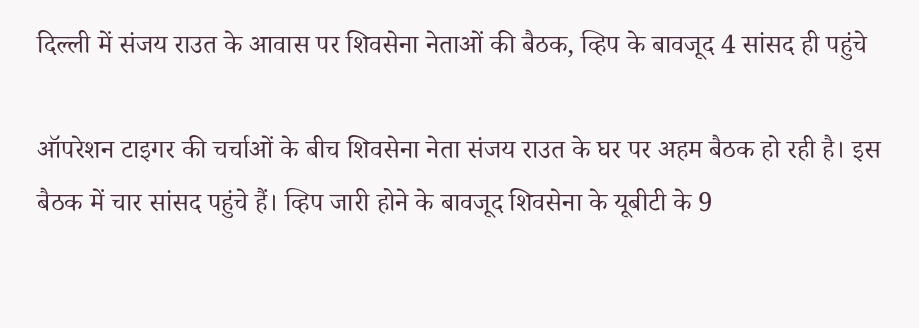दिल्ली में संजय राउत के आवास पर शिवसेना नेताओं की बैठक, व्हिप के बावजूद 4 सांसद ही पहुंचे

ऑपरेशन टाइगर की चर्चाओं के बीच शिवसेना नेता संजय राउत के घर पर अहम बैठक हो रही है। इस बैठक में चार सांसद पहुंचे हैं। व्हिप जारी होने के बावजूद शिवसेना के यूबीटी के 9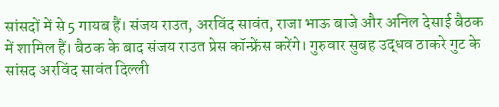सांसदों में से 5 गायब हैं। संजय राउत, अरविंद सावंत, राजा भाऊ बाजे और अनिल देसाई बैठक में शामिल हैं। बैठक के बाद संजय राउत प्रेस कॉन्फ्रेंस करेंगे। गुरुवार सुबह उद्धव ठाकरे गुट के सांसद अरविंद सावंत दिल्ली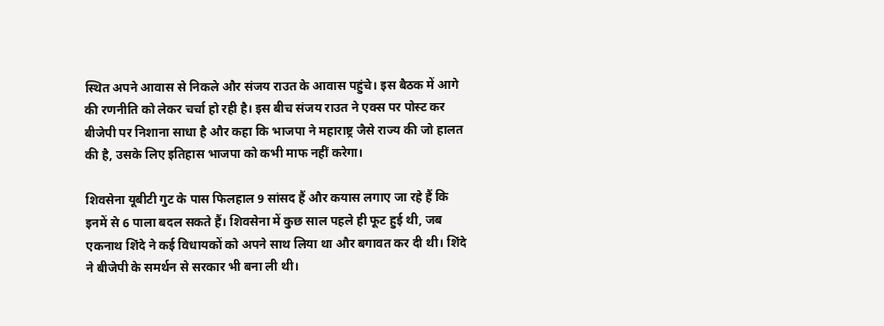स्थित अपने आवास से निकले और संजय राउत के आवास पहुंचे। इस बैठक में आगे की रणनीति को लेकर चर्चा हो रही है। इस बीच संजय राउत ने एक्स पर पोस्ट कर बीजेपी पर निशाना साधा है और कहा कि भाजपा ने महाराष्ट्र जैसे राज्य की जो हालत की है, उसके लिए इतिहास भाजपा को कभी माफ नहीं करेगा।

शिवसेना यूबीटी गुट के पास फिलहाल 9 सांसद हैं और कयास लगाए जा रहे हैं कि इनमें से 6 पाला बदल सकते हैं। शिवसेना में कुछ साल पहले ही फूट हुई थी, जब एकनाथ शिंदे ने कई विधायकों को अपने साथ लिया था और बगावत कर दी थी। शिंदे ने बीजेपी के समर्थन से सरकार भी बना ली थी।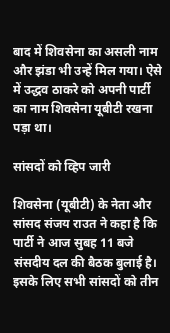बाद में शिवसेना का असली नाम और झंडा भी उन्हें मिल गया। ऐसे में उद्धव ठाकरे को अपनी पार्टी का नाम शिवसेना यूबीटी रखना पड़ा था।

सांसदों को व्हिप जारी

शिवसेना (यूबीटी) के नेता और सांसद संजय राउत ने कहा है कि पार्टी ने आज सुबह 11 बजे संसदीय दल की बैठक बुलाई है। इसके लिए सभी सांसदों को तीन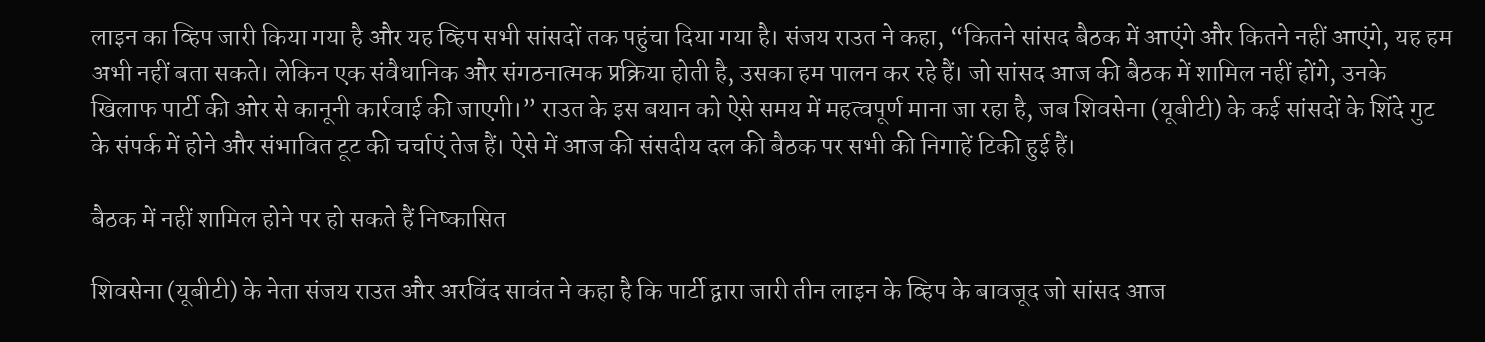लाइन का व्हिप जारी किया गया है और यह व्हिप सभी सांसदों तक पहुंचा दिया गया है। संजय राउत ने कहा, “कितने सांसद बैठक में आएंगे और कितने नहीं आएंगे, यह हम अभी नहीं बता सकते। लेकिन एक संवैधानिक और संगठनात्मक प्रक्रिया होती है, उसका हम पालन कर रहे हैं। जो सांसद आज की बैठक में शामिल नहीं होंगे, उनके खिलाफ पार्टी की ओर से कानूनी कार्रवाई की जाएगी।” राउत के इस बयान को ऐसे समय में महत्वपूर्ण माना जा रहा है, जब शिवसेना (यूबीटी) के कई सांसदों के शिंदे गुट के संपर्क में होने और संभावित टूट की चर्चाएं तेज हैं। ऐसे में आज की संसदीय दल की बैठक पर सभी की निगाहें टिकी हुई हैं।

बैठक में नहीं शामिल होने पर हो सकते हैं निष्कासित

शिवसेना (यूबीटी) के नेता संजय राउत और अरविंद सावंत ने कहा है कि पार्टी द्वारा जारी तीन लाइन के व्हिप के बावजूद जो सांसद आज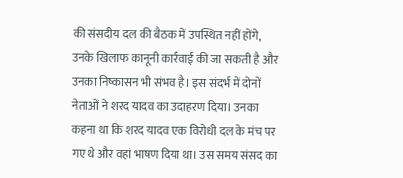की संसदीय दल की बैठक में उपस्थित नहीं होंगे, उनके खिलाफ कानूनी कार्रवाई की जा सकती है और उनका निष्कासन भी संभव है। इस संदर्भ में दोनों नेताओं ने शरद यादव का उदाहरण दिया। उनका कहना था कि शरद यादव एक विरोधी दल के मंच पर गए थे और वहां भाषण दिया था। उस समय संसद का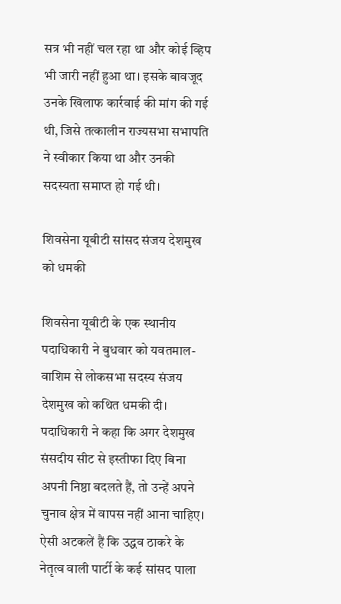सत्र भी नहीं चल रहा था और कोई व्हिप भी जारी नहीं हुआ था। इसके बावजूद उनके खिलाफ कार्रवाई की मांग की गई थी, जिसे तत्कालीन राज्यसभा सभापति ने स्वीकार किया था और उनकी सदस्यता समाप्त हो गई थी।

शिवसेना यूबीटी सांसद संजय देशमुख को धमकी

शिवसेना यूबीटी के एक स्थानीय पदाधिकारी ने बुधवार को यवतमाल-वाशिम से लोकसभा सदस्य संजय देशमुख को कथित धमकी दी। पदाधिकारी ने कहा कि अगर देशमुख संसदीय सीट से इस्तीफा दिए बिना अपनी निष्ठा बदलते हैं, तो उन्हें अपने चुनाव क्षेत्र में वापस नहीं आना चाहिए। ऐसी अटकलें हैं कि उद्धव ठाकरे के नेतृत्व वाली पार्टी के कई सांसद पाला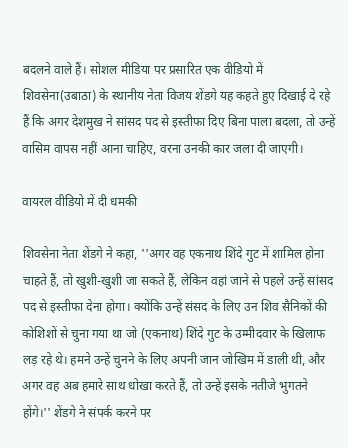बदलने वाले हैं। सोशल मीडिया पर प्रसारित एक वीडियो में शिवसेना(उबाठा) के स्थानीय नेता विजय शेंडगे यह कहते हुए दिखाई दे रहे हैं कि अगर देशमुख ने सांसद पद से इस्तीफा दिए बिना पाला बदला, तो उन्हें वासिम वापस नहीं आना चाहिए, वरना उनकी कार जला दी जाएगी।

वायरल वीडियो में दी धमकी

शिवसेना नेता शेंडगे ने कहा, ''अगर वह एकनाथ शिंदे गुट में शामिल होना चाहते हैं, तो खुशी-खुशी जा सकते हैं, लेकिन वहां जाने से पहले उन्हें सांसद पद से इस्तीफा देना होगा। क्योंकि उन्हें संसद के लिए उन शिव सैनिकों की कोशिशों से चुना गया था जो (एकनाथ) शिंदे गुट के उम्मीदवार के खिलाफ लड़ रहे थे। हमने उन्हें चुनने के लिए अपनी जान जोखिम में डाली थी, और अगर वह अब हमारे साथ धोखा करते हैं, तो उन्हें इसके नतीजे भुगतने होंगे।'' शेंडगे ने संपर्क करने पर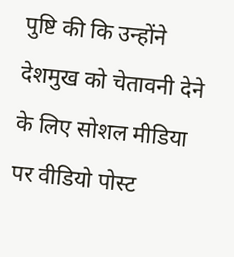पुष्टि की कि उन्होंने देशमुख को चेतावनी देने के लिए सोशल मीडिया पर वीडियो पोस्ट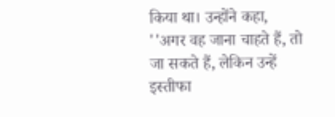किया था। उन्होंने कहा, ''अगर वह जाना चाहते हैं, तो जा सकते हैं, लेकिन उन्हें इस्तीफा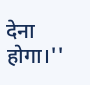देना होगा।''